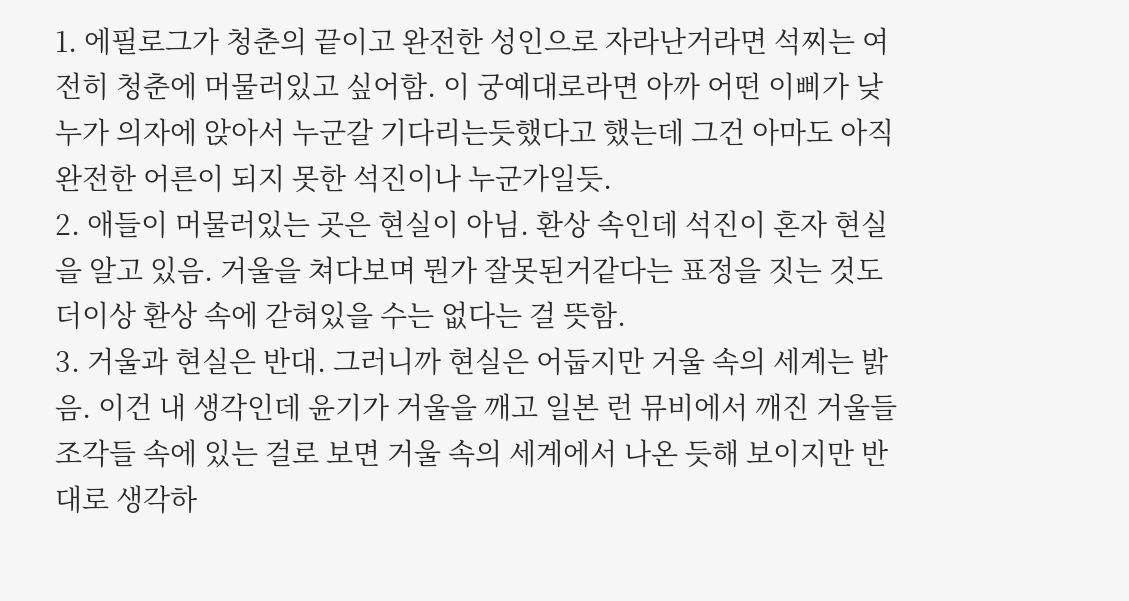1. 에필로그가 청춘의 끝이고 완전한 성인으로 자라난거라면 석찌는 여전히 청춘에 머물러있고 싶어함. 이 궁예대로라면 아까 어떤 이삐가 낮누가 의자에 앉아서 누군갈 기다리는듯했다고 했는데 그건 아마도 아직 완전한 어른이 되지 못한 석진이나 누군가일듯.
2. 애들이 머물러있는 곳은 현실이 아님. 환상 속인데 석진이 혼자 현실을 알고 있음. 거울을 쳐다보며 뭔가 잘못된거같다는 표정을 짓는 것도 더이상 환상 속에 갇혀있을 수는 없다는 걸 뜻함.
3. 거울과 현실은 반대. 그러니까 현실은 어둡지만 거울 속의 세계는 밝음. 이건 내 생각인데 윤기가 거울을 깨고 일본 런 뮤비에서 깨진 거울들 조각들 속에 있는 걸로 보면 거울 속의 세계에서 나온 듯해 보이지만 반대로 생각하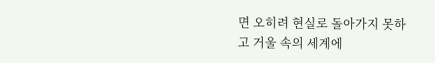면 오히려 현실로 돌아가지 못하고 거울 속의 세계에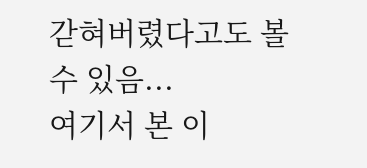갇혀버렸다고도 볼 수 있음...
여기서 본 이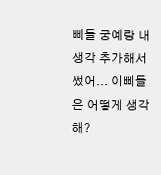삐들 궁예랑 내 생각 추가해서 썼어... 이삐들은 어떻게 생각해?